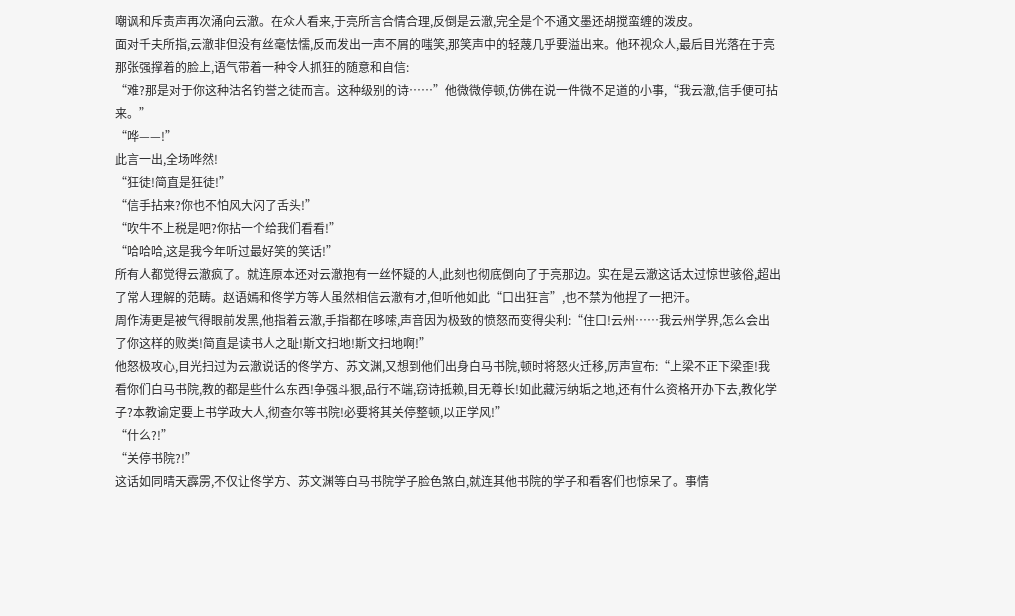嘲讽和斥责声再次涌向云澈。在众人看来,于亮所言合情合理,反倒是云澈,完全是个不通文墨还胡搅蛮缠的泼皮。
面对千夫所指,云澈非但没有丝毫怯懦,反而发出一声不屑的嗤笑,那笑声中的轻蔑几乎要溢出来。他环视众人,最后目光落在于亮那张强撑着的脸上,语气带着一种令人抓狂的随意和自信:
“难?那是对于你这种沽名钓誉之徒而言。这种级别的诗……”他微微停顿,仿佛在说一件微不足道的小事,“我云澈,信手便可拈来。”
“哗——!”
此言一出,全场哗然!
“狂徒!简直是狂徒!”
“信手拈来?你也不怕风大闪了舌头!”
“吹牛不上税是吧?你拈一个给我们看看!”
“哈哈哈,这是我今年听过最好笑的笑话!”
所有人都觉得云澈疯了。就连原本还对云澈抱有一丝怀疑的人,此刻也彻底倒向了于亮那边。实在是云澈这话太过惊世骇俗,超出了常人理解的范畴。赵语嫣和佟学方等人虽然相信云澈有才,但听他如此“口出狂言”,也不禁为他捏了一把汗。
周作涛更是被气得眼前发黑,他指着云澈,手指都在哆嗦,声音因为极致的愤怒而变得尖利:“住口!云州……我云州学界,怎么会出了你这样的败类!简直是读书人之耻!斯文扫地!斯文扫地啊!”
他怒极攻心,目光扫过为云澈说话的佟学方、苏文渊,又想到他们出身白马书院,顿时将怒火迁移,厉声宣布:“上梁不正下梁歪!我看你们白马书院,教的都是些什么东西!争强斗狠,品行不端,窃诗抵赖,目无尊长!如此藏污纳垢之地,还有什么资格开办下去,教化学子?本教谕定要上书学政大人,彻查尔等书院!必要将其关停整顿,以正学风!”
“什么?!”
“关停书院?!”
这话如同晴天霹雳,不仅让佟学方、苏文渊等白马书院学子脸色煞白,就连其他书院的学子和看客们也惊呆了。事情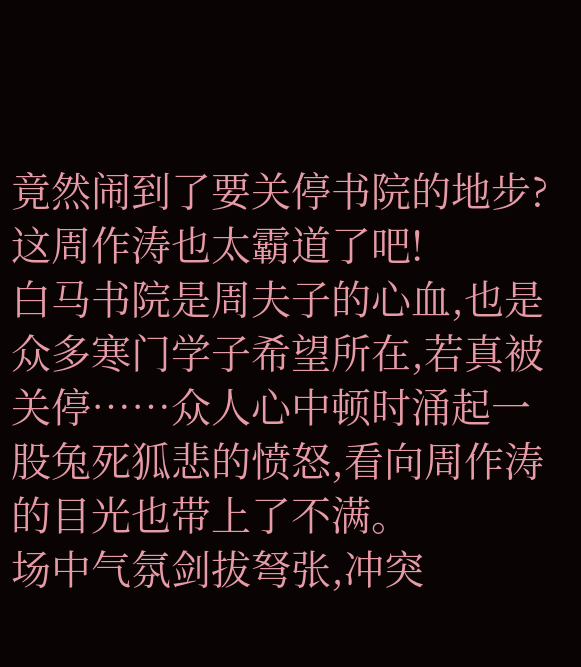竟然闹到了要关停书院的地步?这周作涛也太霸道了吧!
白马书院是周夫子的心血,也是众多寒门学子希望所在,若真被关停……众人心中顿时涌起一股兔死狐悲的愤怒,看向周作涛的目光也带上了不满。
场中气氛剑拔弩张,冲突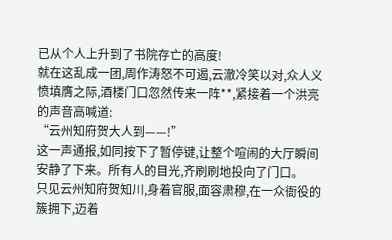已从个人上升到了书院存亡的高度!
就在这乱成一团,周作涛怒不可遏,云澈冷笑以对,众人义愤填膺之际,酒楼门口忽然传来一阵**,紧接着一个洪亮的声音高喊道:
“云州知府贺大人到——!”
这一声通报,如同按下了暂停键,让整个喧闹的大厅瞬间安静了下来。所有人的目光,齐刷刷地投向了门口。
只见云州知府贺知川,身着官服,面容肃穆,在一众衙役的簇拥下,迈着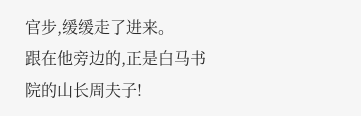官步,缓缓走了进来。
跟在他旁边的,正是白马书院的山长周夫子!